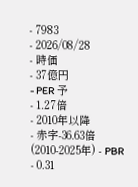- 7983
- 2026/08/28
- 時価
- 37億円
- PER 予
- 1.27倍
- 2010年以降
- 赤字-36.63倍
(2010-2025年) - PBR
- 0.31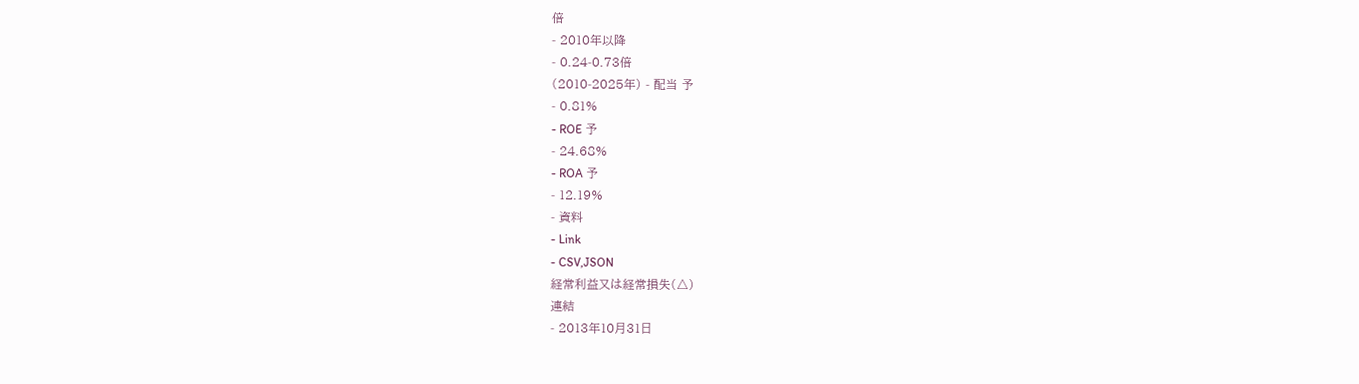倍
- 2010年以降
- 0.24-0.73倍
(2010-2025年) - 配当 予
- 0.81%
- ROE 予
- 24.68%
- ROA 予
- 12.19%
- 資料
- Link
- CSV,JSON
経常利益又は経常損失(△)
連結
- 2013年10月31日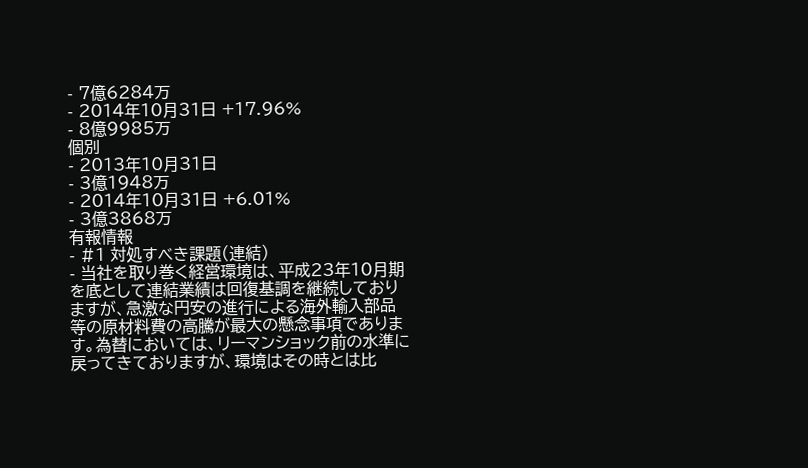- 7億6284万
- 2014年10月31日 +17.96%
- 8億9985万
個別
- 2013年10月31日
- 3億1948万
- 2014年10月31日 +6.01%
- 3億3868万
有報情報
- #1 対処すべき課題(連結)
- 当社を取り巻く経営環境は、平成23年10月期を底として連結業績は回復基調を継続しておりますが、急激な円安の進行による海外輸入部品等の原材料費の高騰が最大の懸念事項であります。為替においては、リーマンショック前の水準に戻ってきておりますが、環境はその時とは比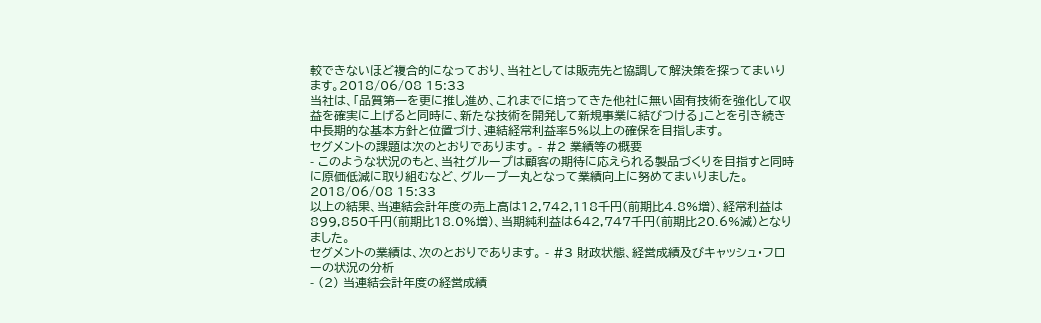較できないほど複合的になっており、当社としては販売先と協調して解決策を探ってまいります。2018/06/08 15:33
当社は、「品質第一を更に推し進め、これまでに培ってきた他社に無い固有技術を強化して収益を確実に上げると同時に、新たな技術を開発して新規事業に結びつける」ことを引き続き中長期的な基本方針と位置づけ、連結経常利益率5%以上の確保を目指します。
セグメントの課題は次のとおりであります。 - #2 業績等の概要
- このような状況のもと、当社グループは顧客の期待に応えられる製品づくりを目指すと同時に原価低減に取り組むなど、グループ一丸となって業績向上に努めてまいりました。2018/06/08 15:33
以上の結果、当連結会計年度の売上高は12,742,118千円(前期比4.8%増)、経常利益は899,850千円(前期比18.0%増)、当期純利益は642,747千円(前期比20.6%減)となりました。
セグメントの業績は、次のとおりであります。 - #3 財政状態、経営成績及びキャッシュ・フローの状況の分析
- (2) 当連結会計年度の経営成績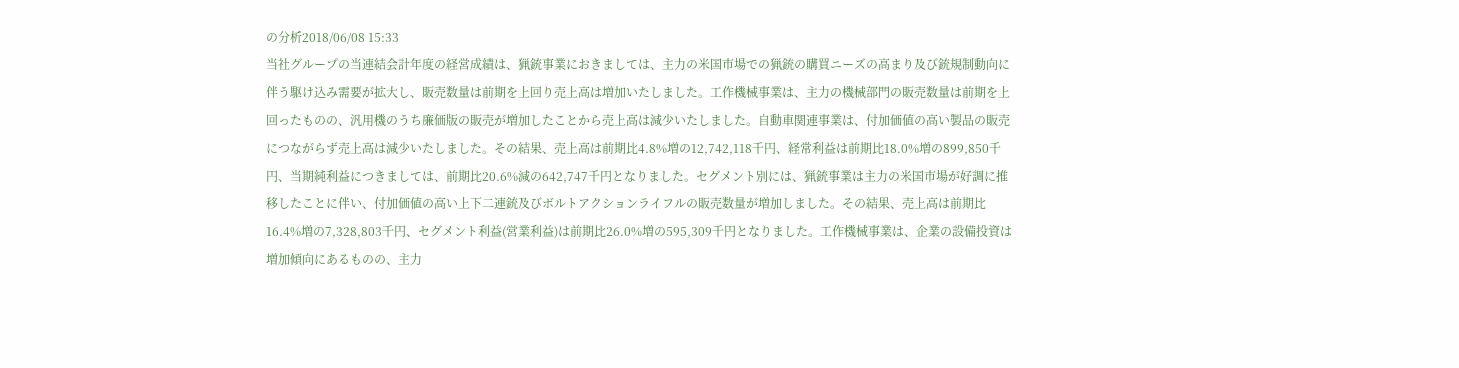の分析2018/06/08 15:33
当社グループの当連結会計年度の経営成績は、猟銃事業におきましては、主力の米国市場での猟銃の購買ニーズの高まり及び銃規制動向に伴う駆け込み需要が拡大し、販売数量は前期を上回り売上高は増加いたしました。工作機械事業は、主力の機械部門の販売数量は前期を上回ったものの、汎用機のうち廉価版の販売が増加したことから売上高は減少いたしました。自動車関連事業は、付加価値の高い製品の販売につながらず売上高は減少いたしました。その結果、売上高は前期比4.8%増の12,742,118千円、経常利益は前期比18.0%増の899,850千円、当期純利益につきましては、前期比20.6%減の642,747千円となりました。セグメント別には、猟銃事業は主力の米国市場が好調に推移したことに伴い、付加価値の高い上下二連銃及びボルトアクションライフルの販売数量が増加しました。その結果、売上高は前期比16.4%増の7,328,803千円、セグメント利益(営業利益)は前期比26.0%増の595,309千円となりました。工作機械事業は、企業の設備投資は増加傾向にあるものの、主力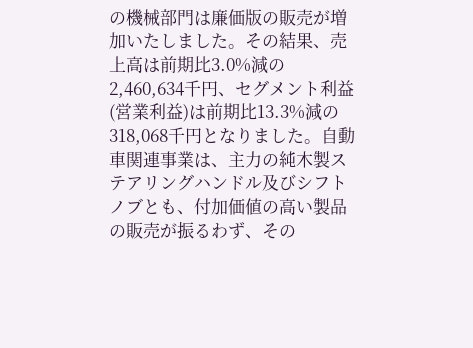の機械部門は廉価版の販売が増加いたしました。その結果、売上高は前期比3.0%減の2,460,634千円、セグメント利益(営業利益)は前期比13.3%減の318,068千円となりました。自動車関連事業は、主力の純木製ステアリングハンドル及びシフトノブとも、付加価値の高い製品の販売が振るわず、その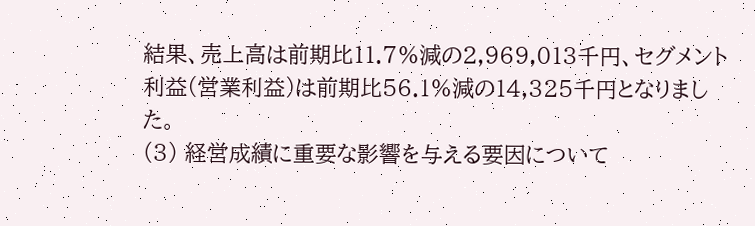結果、売上高は前期比11.7%減の2,969,013千円、セグメント利益(営業利益)は前期比56.1%減の14,325千円となりました。
(3) 経営成績に重要な影響を与える要因について